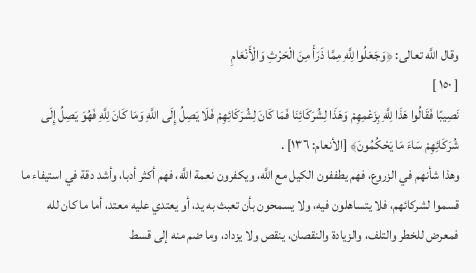وقال اللَّه تعالى: ﴿وَجَعَلُوا لِلَّهِ مِمَّا ذَرَأَ مِنَ الْحَرْثِ وَالْأَنْعَامِ
[ ١٥٠ ]
نَصِيبًا فَقَالُوا هَذَا لِلَّهِ بِزَعْمِهِمْ وَهَذَا لِشُرَكَائِنَا فَمَا كَانَ لِشُرَكَائِهِمْ فَلَا يَصِلُ إِلَى اللَّهِ وَمَا كَانَ لِلَّهِ فَهُوَ يَصِلُ إِلَى شُرَكَائِهِمْ سَاءَ مَا يَحْكُمُونَ﴾ [الأنعام: ١٣٦] .
وهذا شأنهم في الزروع، فهم يطففون الكيل مع اللَّه، ويكفرون نعمة اللَّه، فهم أكثر أدبا، وأشد دقة في استيفاء ما قسموا لشركائهم، فلا يتساهلون فيه، ولا يسمحون بأن تعبث به يد، أو يعتدي عليه معتد، أما ما كان لله فمعرض للخطر والتلف، والزيادة والنقصان، ينقص ولا يزداد، وما ضم منه إلى قسط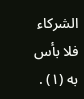الشركاء فلا بأس به (١) .